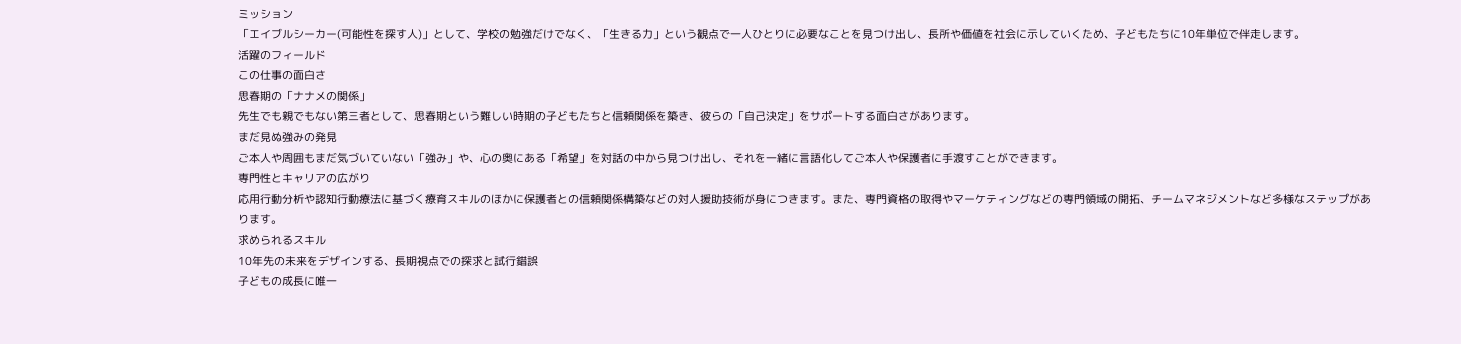ミッション
「エイブルシーカー(可能性を探す人)」として、学校の勉強だけでなく、「生きる力」という観点で一人ひとりに必要なことを見つけ出し、長所や価値を社会に示していくため、子どもたちに10年単位で伴走します。
活躍のフィールド
この仕事の面白さ
思春期の「ナナメの関係」
先生でも親でもない第三者として、思春期という難しい時期の子どもたちと信頼関係を築き、彼らの「自己決定」をサポートする面白さがあります。
まだ見ぬ強みの発見
ご本人や周囲もまだ気づいていない「強み」や、心の奥にある「希望」を対話の中から見つけ出し、それを一緒に言語化してご本人や保護者に手渡すことができます。
専門性とキャリアの広がり
応用行動分析や認知行動療法に基づく療育スキルのほかに保護者との信頼関係構築などの対人援助技術が身につきます。また、専門資格の取得やマーケティングなどの専門領域の開拓、チームマネジメントなど多様なステップがあります。
求められるスキル
10年先の未来をデザインする、長期視点での探求と試行錯誤
子どもの成長に唯一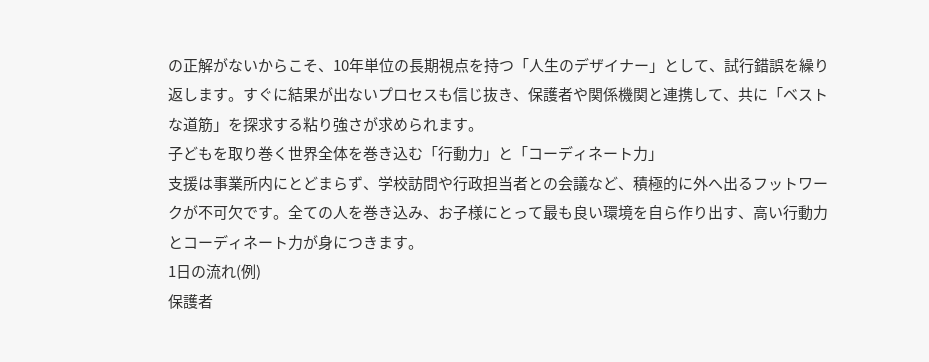の正解がないからこそ、10年単位の長期視点を持つ「人生のデザイナー」として、試行錯誤を繰り返します。すぐに結果が出ないプロセスも信じ抜き、保護者や関係機関と連携して、共に「ベストな道筋」を探求する粘り強さが求められます。
子どもを取り巻く世界全体を巻き込む「行動力」と「コーディネート力」
支援は事業所内にとどまらず、学校訪問や行政担当者との会議など、積極的に外へ出るフットワークが不可欠です。全ての人を巻き込み、お子様にとって最も良い環境を自ら作り出す、高い行動力とコーディネート力が身につきます。
1日の流れ(例)
保護者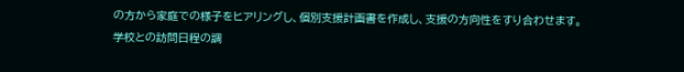の方から家庭での様子をヒアリングし、個別支援計画書を作成し、支援の方向性をすり合わせます。
学校との訪問日程の調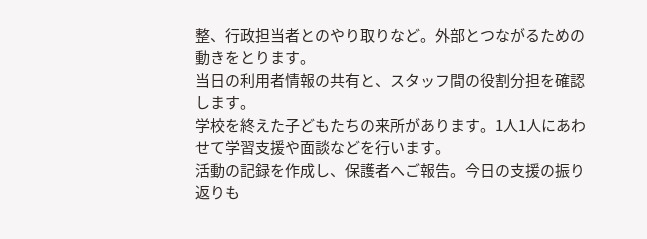整、行政担当者とのやり取りなど。外部とつながるための動きをとります。
当日の利用者情報の共有と、スタッフ間の役割分担を確認します。
学校を終えた子どもたちの来所があります。1人1人にあわせて学習支援や面談などを行います。
活動の記録を作成し、保護者へご報告。今日の支援の振り返りも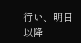行い、明日以降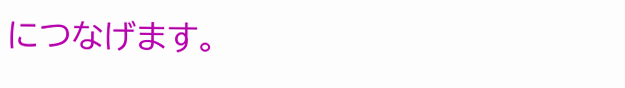につなげます。